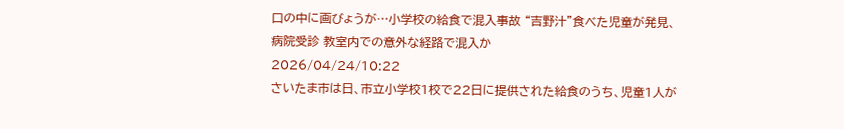口の中に画びょうが…小学校の給食で混入事故 “吉野汁”食べた児童が発見、病院受診 教室内での意外な経路で混入か
2026/04/24/10:22
さいたま市は日、市立小学校1校で22日に提供された給食のうち、児童1人が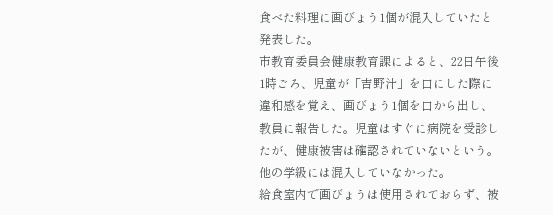食べた料理に画びょう1個が混入していたと発表した。
市教育委員会健康教育課によると、22日午後1時ごろ、児童が「吉野汁」を口にした際に違和感を覚え、画びょう1個を口から出し、教員に報告した。児童はすぐに病院を受診したが、健康被害は確認されていないという。他の学級には混入していなかった。
給食室内で画びょうは使用されておらず、被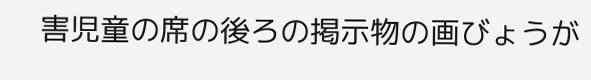害児童の席の後ろの掲示物の画びょうが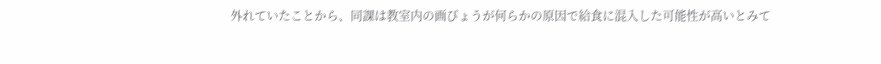外れていたことから、同課は教室内の画びょうが何らかの原因で給食に混入した可能性が高いとみて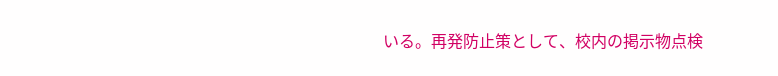いる。再発防止策として、校内の掲示物点検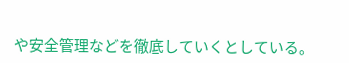や安全管理などを徹底していくとしている。